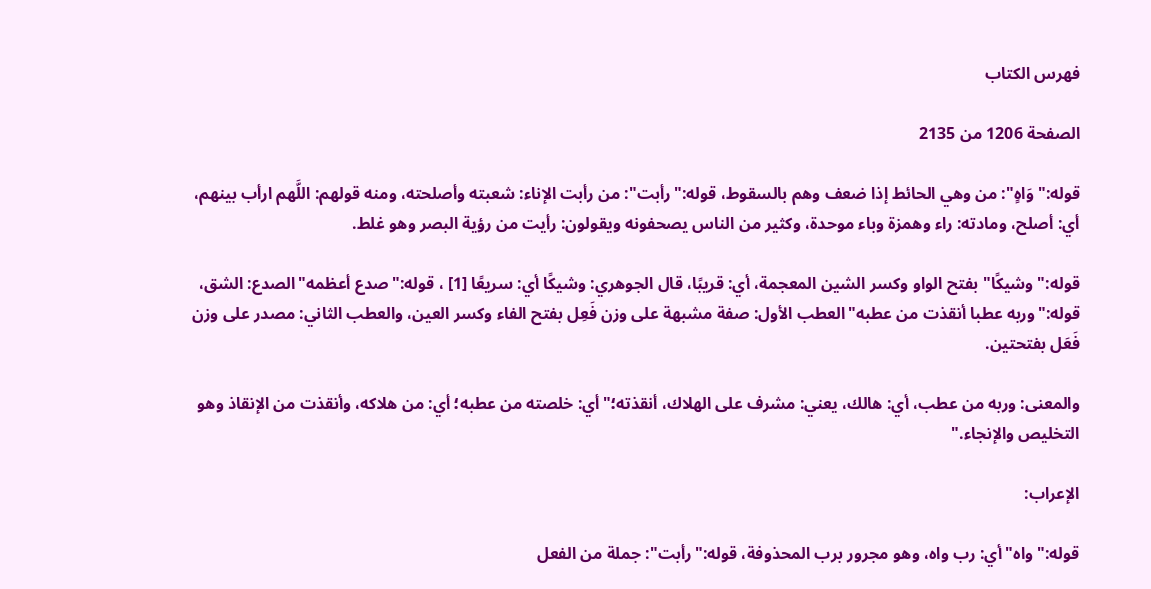فهرس الكتاب

الصفحة 1206 من 2135

قوله:"وَاهٍ": من وهي الحائط إذا ضعف وهم بالسقوط، قوله:"رأبت": من رأبت الإناء: شعبته وأصلحته، ومنه قولهم: اللَّهم ارأب بينهم، أي: أصلح، ومادته: راء وهمزة وباء موحدة، وكثير من الناس يصحفونه ويقولون: رأيت من رؤية البصر وهو غلط.

قوله:"وشيكًا"بفتح الواو وكسر الشين المعجمة، أي: قريبًا، قال الجوهري: وشيكًا أي: سريعًا [1] ، قوله:"صدع أعظمه"الصدع: الشق، قوله:"وربه عطبا أنقذت من عطبه"العطب الأول: صفة مشبهة على وزن فَعِل بفتح الفاء وكسر العين، والعطب الثاني: مصدر على وزن فَعَل بفتحتين.

والمعنى: وربه من عطب، أي: هالك، يعني: مشرف على الهلاك، أنقذته؛"أي: خلصته من عطبه؛ أي: من هلاكه، وأنقذت من الإنقاذ وهو التخليص والإنجاء."

الإعراب:

قوله:"واه"أي: رب واه، وهو مجرور برب المحذوفة، قوله:"رأبت": جملة من الفعل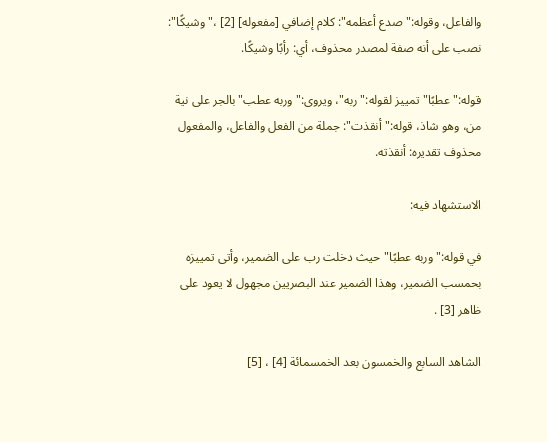والفاعل، وقوله:"صدع أعظمه": كلام إضافي [مفعوله] [2] ،"وشيكًا": نصب على أنه صفة لمصدر محذوف، أي: رأبًا وشيكًا.

قوله:"عطبًا"تمييز لقوله:"ربه"، ويروى:"وربه عطب"بالجر على نية من، وهو شاذ، قوله:"أنقذت": جملة من الفعل والفاعل، والمفعول محذوف تقديره: أنقذته.

الاستشهاد فيه:

في قوله:"وربه عطبًا"حيث دخلت رب على الضمير، وأتى تمييزه بحمسب الضمير، وهذا الضمير عند البصريين مجهول لا يعود على ظاهر [3] .

الشاهد السابع والخمسون بعد الخمسمائة [4] ، [5]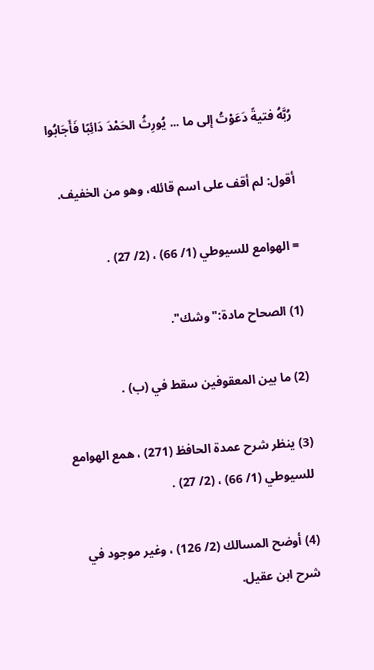رُبَّهُ فتيةً دَعَوْتُ إلى ما ... يُورِثُ الحَمْدَ دَائِبًا فَأَجَابُوا

أقول: لم أقف على اسم قائله، وهو من الخفيف.

= الهوامع للسيوطي (1/ 66) ، (2/ 27) .

(1) الصحاح مادة:"وشك".

(2) ما بين المعقوفين سقط في (ب) .

(3) ينظر شرح عمدة الحافظ (271) ، همع الهوامع للسيوطي (1/ 66) ، (2/ 27) .

(4) أوضح المسالك (2/ 126) ، وغير موجود في شرح ابن عقيل.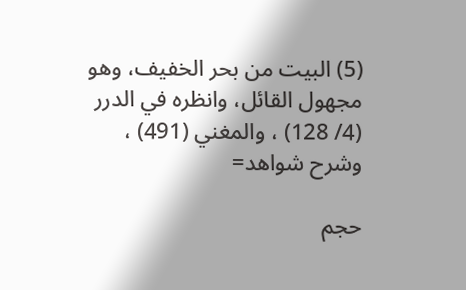(5) البيت من بحر الخفيف، وهو مجهول القائل، وانظره في الدرر (4/ 128) ، والمغني (491) ، وشرح شواهد=

حجم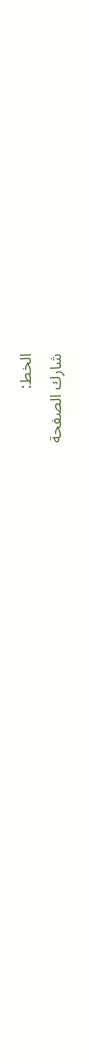الخط:
شارك الصفحة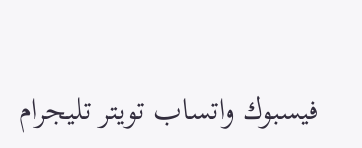فيسبوك واتساب تويتر تليجرام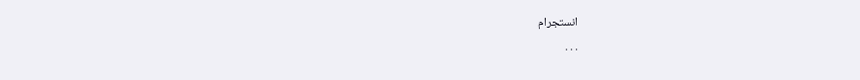انستجرام
. . .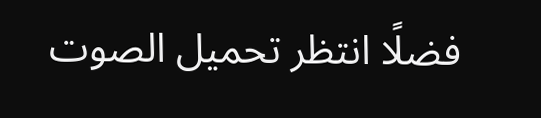فضلًا انتظر تحميل الصوت